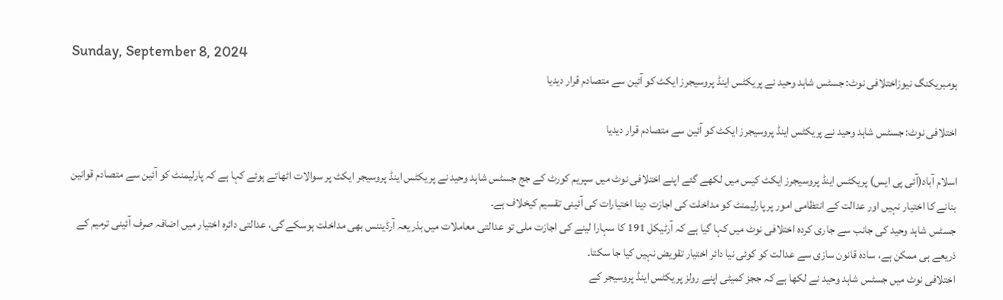Sunday, September 8, 2024
ہومبریکنگ نیوزاختلافی نوٹ: جسٹس شاہد وحید نے پریکٹس اینڈ پروسیجرز ایکٹ کو آئین سے متصادم قرار دیدیا

اختلافی نوٹ: جسٹس شاہد وحید نے پریکٹس اینڈ پروسیجرز ایکٹ کو آئین سے متصادم قرار دیدیا

اسلام آباد(آئی پی ایس) پریکٹس اینڈ پروسیجرز ایکٹ کیس میں لکھے گئے اپنے اختلافی نوٹ میں سپریم کورٹ کے جج جسٹس شاہد وحید نے پریکٹس اینڈ پروسیجر ایکٹ پر سوالات اٹھاتے ہوئے کہا ہے کہ پارلیمنٹ کو آئین سے متصادم قوانین بنانے کا اختیار نہیں اور عدالت کے انتظامی امور پر پارلیمنٹ کو مداخلت کی اجازت دینا اختیارات کی آئینی تقسیم کیخلاف ہے۔
جسٹس شاہد وحید کی جانب سے جاری کردہ اختلافی نوٹ میں کہا گیا ہے کہ آرٹیکل 191 کا سہارا لینے کی اجازت ملی تو عدالتی معاملات میں بذریعہ آرڈیننس بھی مداخلت ہوسکے گی، عدالتی دائرہ اختیار میں اضافہ صرف آئینی ترمیم کے ذریعے ہی ممکن ہے، سادہ قانون سازی سے عدالت کو کوئی نیا دائر اختیار تقویض نہیں کیا جا سکتا۔
اختلافی نوٹ میں جسٹس شاہد وحید نے لکھا ہے کہ ججز کمیٹی اپنے رولز پریکٹس اینڈ پروسیجر کے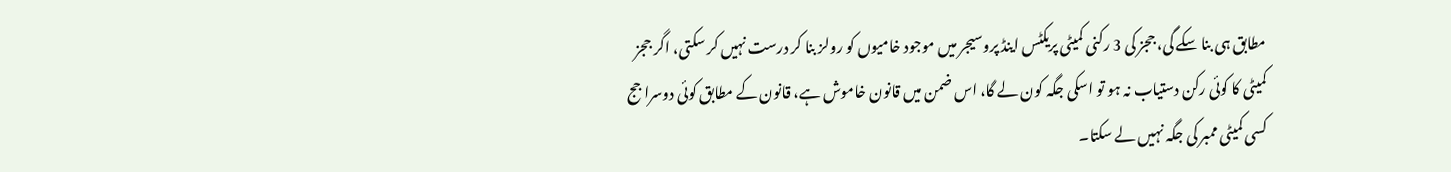مطابق ہی بنا سکے گی، ججز کی 3 رکنی کمیٹی پریکٹس اینڈ پروسیجر میں موجود خامیوں کو رولز بنا کر درست نہیں کر سکتی، اگر ججز کمیٹی کا کوئی رکن دستیاب نہ ہو تو اسکی جگہ کون لے گا، اس ضمن میں قانون خاموش ہے، قانون کے مطابق کوئی دوسرا جج کسی کمیٹی ممبر کی جگہ نہیں لے سکتا۔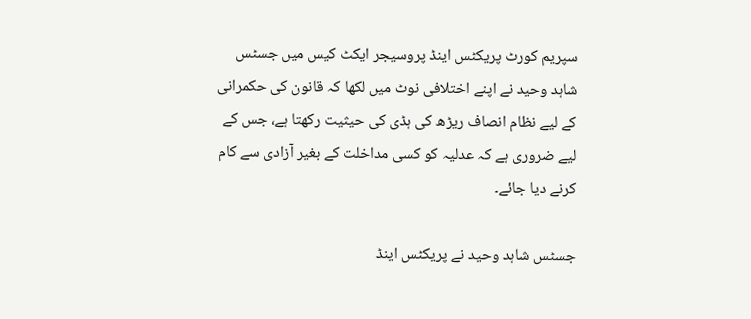سپریم کورٹ پریکٹس اینڈ پروسیجر ایکٹ کیس میں جسٹس شاہد وحید نے اپنے اختلافی نوٹ میں لکھا کہ قانون کی حکمرانی کے لیے نظام انصاف ریڑھ کی ہڈی کی حیثیت رکھتا ہے، جس کے لیے ضروری ہے کہ عدلیہ کو کسی مداخلت کے بغیر آزادی سے کام کرنے دیا جائے۔

جسٹس شاہد وحید نے پریکٹس اینڈ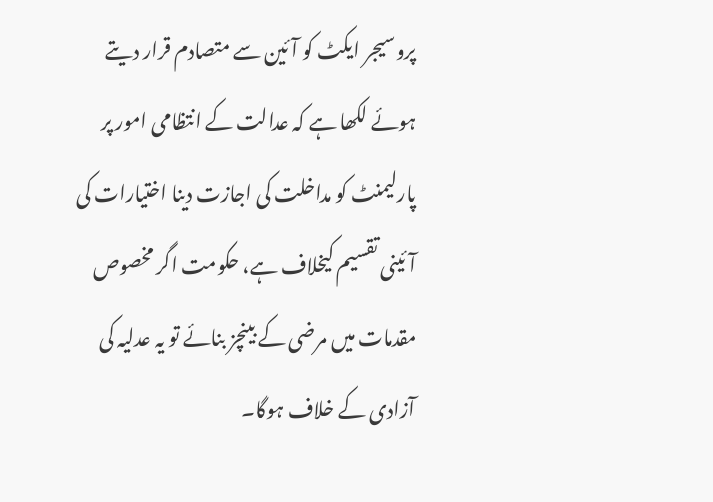پروسیجر ایکٹ کو آئین سے متصادم قرار دیتے ہوئے لکھا ہے کہ عدالت کے انتظامی امور پر پارلیمنٹ کو مداخلت کی اجازت دینا اختیارات کی آئینی تقسیم کیخلاف ہے، حکومت اگر مخصوص مقدمات میں مرضی کے بینچز بنائے تو یہ عدلیہ کی آزادی کے خلاف ہوگا۔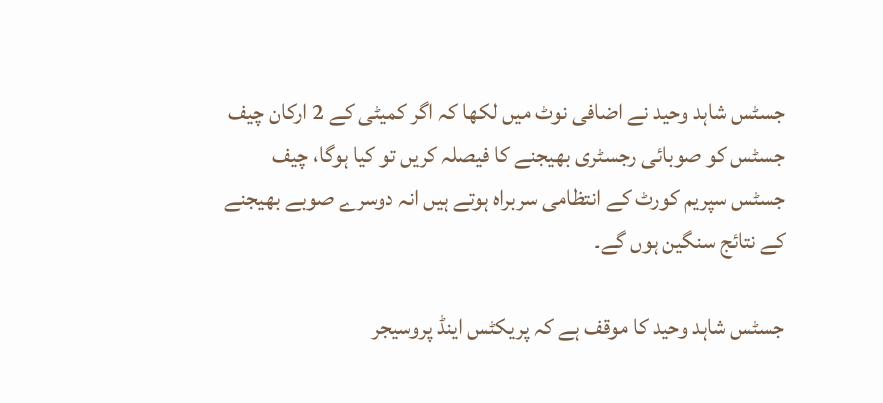جسٹس شاہد وحید نے اضافی نوٹ میں لکھا کہ اگر کمیٹی کے 2 ارکان چیف جسٹس کو صوبائی رجسٹری بھیجنے کا فیصلہ کریں تو کیا ہوگا، چیف جسٹس سپریم کورٹ کے انتظامی سربراہ ہوتے ہیں انہ دوسرے صوبے بھیجنے کے نتائج سنگین ہوں گے۔

جسٹس شاہد وحید کا موقف ہے کہ پریکٹس اینڈ پروسیجر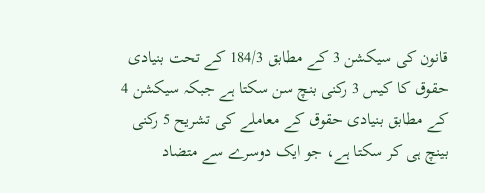قانون کی سیکشن 3 کے مطابق 184/3 کے تحت بنیادی حقوق کا کیس 3 رکنی بنچ سن سکتا ہے جبکہ سیکشن 4 کے مطابق بنیادی حقوق کے معاملے کی تشریح 5 رکنی بینچ ہی کر سکتا ہے، جو ایک دوسرے سے متضاد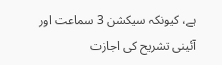ہے، کیونکہ سیکشن 3 سماعت اور آئینی تشریح کی اجازت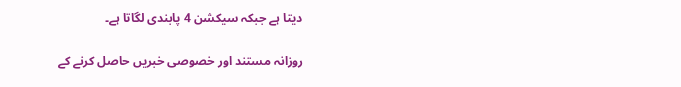دیتا ہے جبکہ سیکشن 4 پابندی لگاتا ہے۔

روزانہ مستند اور خصوصی خبریں حاصل کرنے کے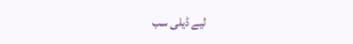لیے ڈیلی سب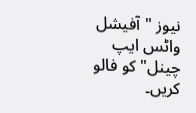نیوز "آفیشل واٹس ایپ چینل" کو فالو کریں۔